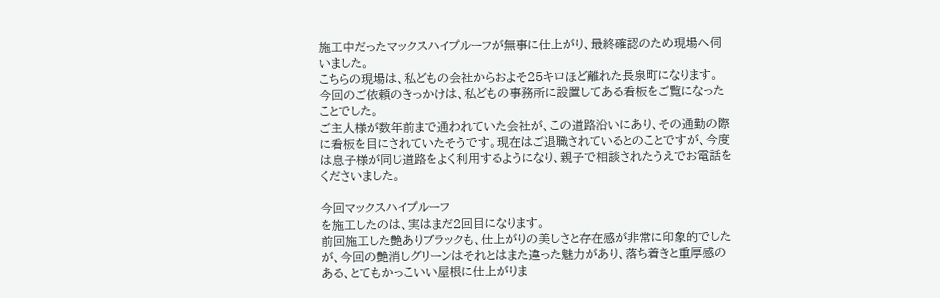施工中だったマックスハイプルーフが無事に仕上がり、最終確認のため現場へ伺いました。
こちらの現場は、私どもの会社からおよそ25キロほど離れた長泉町になります。
今回のご依頼のきっかけは、私どもの事務所に設置してある看板をご覧になったことでした。
ご主人様が数年前まで通われていた会社が、この道路沿いにあり、その通勤の際に看板を目にされていたそうです。現在はご退職されているとのことですが、今度は息子様が同じ道路をよく利用するようになり、親子で相談されたうえでお電話をくださいました。

今回マックスハイプルーフ
を施工したのは、実はまだ2回目になります。
前回施工した艶ありブラックも、仕上がりの美しさと存在感が非常に印象的でしたが、今回の艶消しグリーンはそれとはまた違った魅力があり、落ち着きと重厚感のある、とてもかっこいい屋根に仕上がりま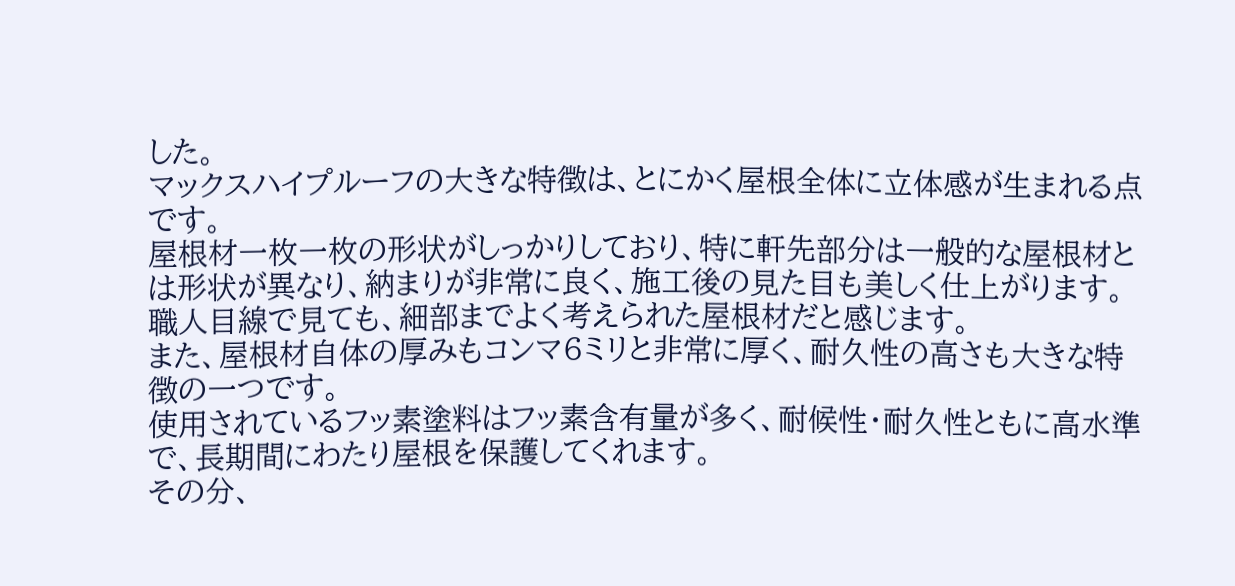した。
マックスハイプルーフの大きな特徴は、とにかく屋根全体に立体感が生まれる点です。
屋根材一枚一枚の形状がしっかりしており、特に軒先部分は一般的な屋根材とは形状が異なり、納まりが非常に良く、施工後の見た目も美しく仕上がります。
職人目線で見ても、細部までよく考えられた屋根材だと感じます。
また、屋根材自体の厚みもコンマ6ミリと非常に厚く、耐久性の高さも大きな特徴の一つです。
使用されているフッ素塗料はフッ素含有量が多く、耐候性・耐久性ともに高水準で、長期間にわたり屋根を保護してくれます。
その分、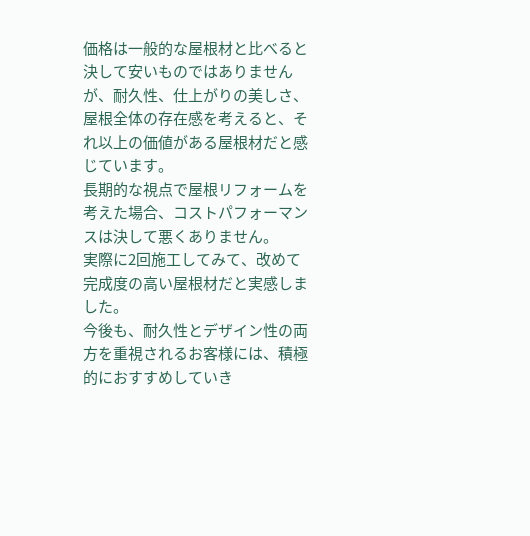価格は一般的な屋根材と比べると決して安いものではありませんが、耐久性、仕上がりの美しさ、屋根全体の存在感を考えると、それ以上の価値がある屋根材だと感じています。
長期的な視点で屋根リフォームを考えた場合、コストパフォーマンスは決して悪くありません。
実際に2回施工してみて、改めて完成度の高い屋根材だと実感しました。
今後も、耐久性とデザイン性の両方を重視されるお客様には、積極的におすすめしていき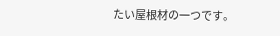たい屋根材の一つです。